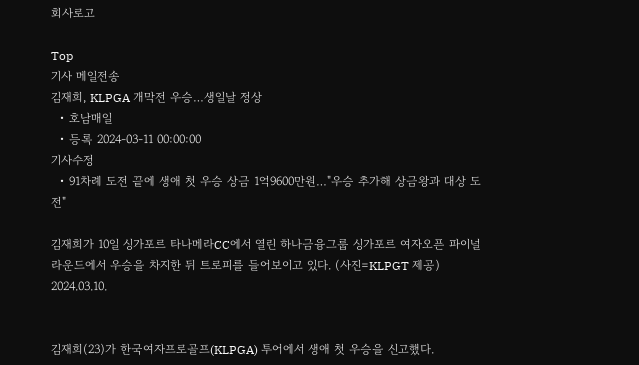회사로고

Top
기사 메일전송
김재희, KLPGA 개막전 우승…생일날 정상
  • 호남매일
  • 등록 2024-03-11 00:00:00
기사수정
  • 91차례 도전 끝에 생애 첫 우승 상금 1억9600만원…"우승 추가해 상금왕과 대상 도전"

김재희가 10일 싱가포르 타나메라CC에서 열린 하나금융그룹 싱가포르 여자오픈 파이널 라운드에서 우승을 차지한 뒤 트로피를 들어보이고 있다. (사진=KLPGT 제공) 2024.03.10.


김재희(23)가 한국여자프로골프(KLPGA) 투어에서 생애 첫 우승을 신고했다.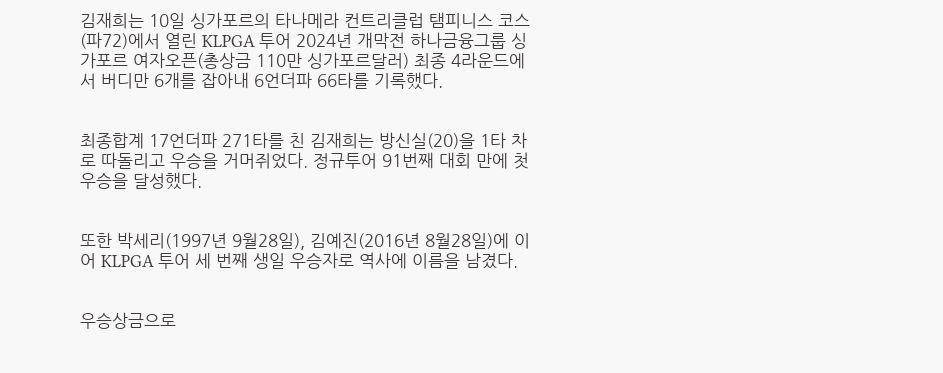김재희는 10일 싱가포르의 타나메라 컨트리클럽 탬피니스 코스(파72)에서 열린 KLPGA 투어 2024년 개막전 하나금융그룹 싱가포르 여자오픈(총상금 110만 싱가포르달러) 최종 4라운드에서 버디만 6개를 잡아내 6언더파 66타를 기록했다.


최종합계 17언더파 271타를 친 김재희는 방신실(20)을 1타 차로 따돌리고 우승을 거머쥐었다. 정규투어 91번째 대회 만에 첫 우승을 달성했다.


또한 박세리(1997년 9월28일), 김예진(2016년 8월28일)에 이어 KLPGA 투어 세 번째 생일 우승자로 역사에 이름을 남겼다.


우승상금으로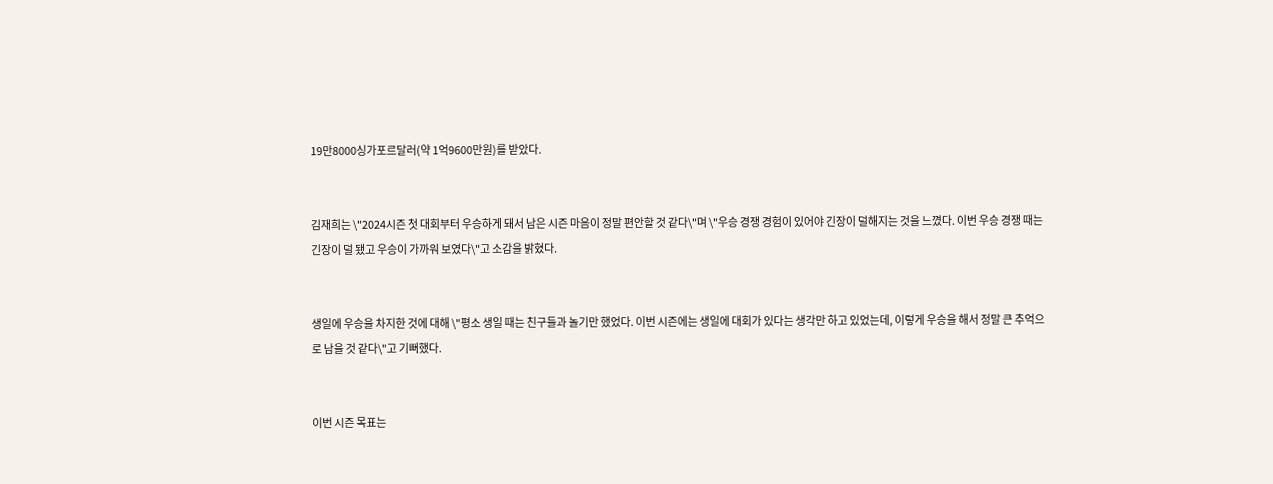19만8000싱가포르달러(약 1억9600만원)를 받았다.


김재희는 \"2024시즌 첫 대회부터 우승하게 돼서 남은 시즌 마음이 정말 편안할 것 같다\"며 \"우승 경쟁 경험이 있어야 긴장이 덜해지는 것을 느꼈다. 이번 우승 경쟁 때는 긴장이 덜 됐고 우승이 가까워 보였다\"고 소감을 밝혔다.


생일에 우승을 차지한 것에 대해 \"평소 생일 때는 친구들과 놀기만 했었다. 이번 시즌에는 생일에 대회가 있다는 생각만 하고 있었는데, 이렇게 우승을 해서 정말 큰 추억으로 남을 것 같다\"고 기뻐했다.


이번 시즌 목표는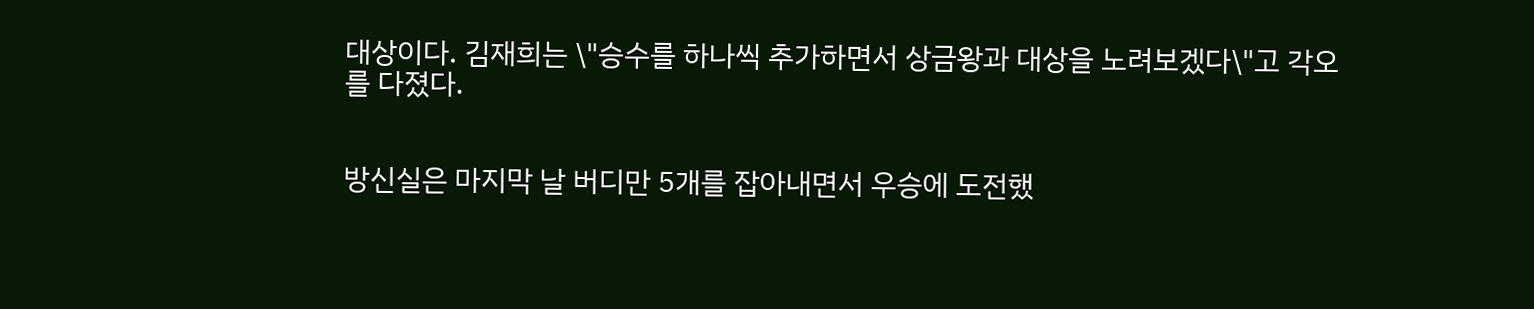대상이다. 김재희는 \"승수를 하나씩 추가하면서 상금왕과 대상을 노려보겠다\"고 각오를 다졌다.


방신실은 마지막 날 버디만 5개를 잡아내면서 우승에 도전했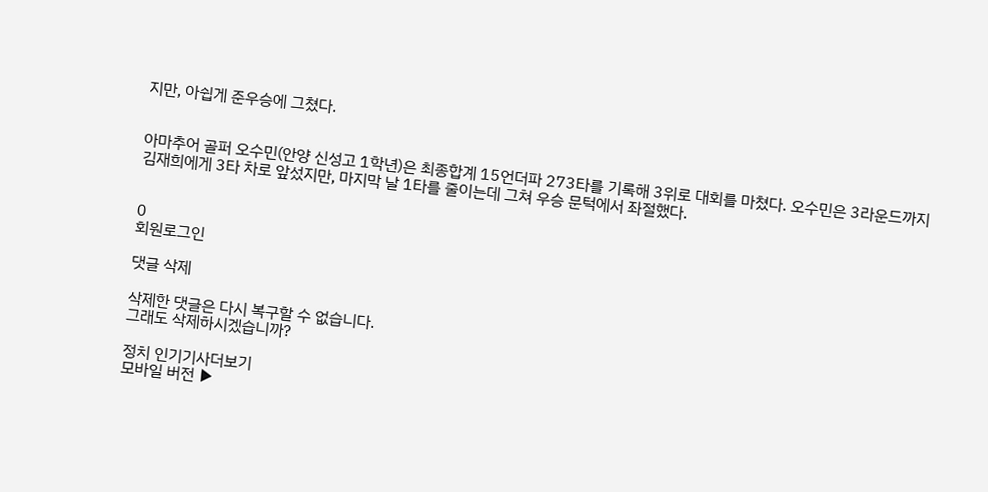지만, 아쉽게 준우승에 그쳤다.


아마추어 골퍼 오수민(안양 신성고 1학년)은 최종합계 15언더파 273타를 기록해 3위로 대회를 마쳤다. 오수민은 3라운드까지 김재희에게 3타 차로 앞섰지만, 마지막 날 1타를 줄이는데 그쳐 우승 문턱에서 좌절했다.


0
회원로그인

댓글 삭제

삭제한 댓글은 다시 복구할 수 없습니다.
그래도 삭제하시겠습니까?

정치 인기기사더보기
모바일 버전 ▶